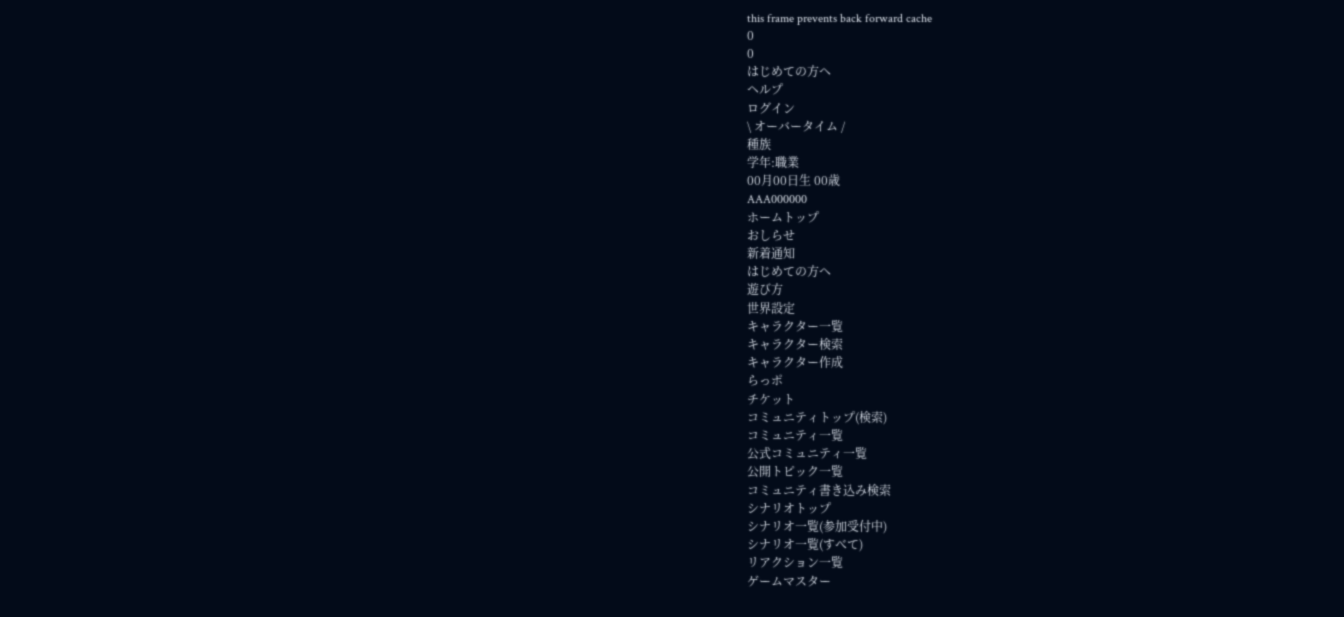this frame prevents back forward cache
0
0
はじめての方へ
ヘルプ
ログイン
\ オーバータイム /
種族
学年:職業
00月00日生 00歳
AAA000000
ホームトップ
おしらせ
新着通知
はじめての方へ
遊び方
世界設定
キャラクター一覧
キャラクター検索
キャラクター作成
らっポ
チケット
コミュニティトップ(検索)
コミュニティ一覧
公式コミュニティ一覧
公開トピック一覧
コミュニティ書き込み検索
シナリオトップ
シナリオ一覧(参加受付中)
シナリオ一覧(すべて)
リアクション一覧
ゲームマスター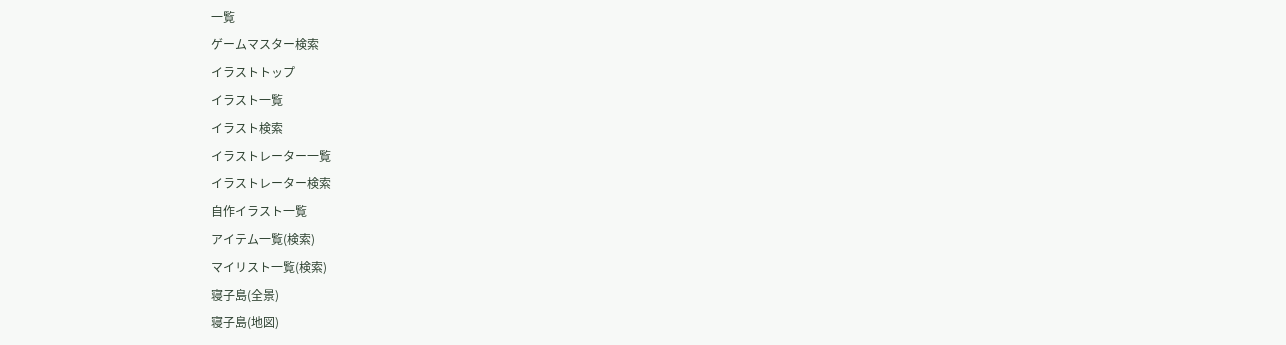一覧
ゲームマスター検索
イラストトップ
イラスト一覧
イラスト検索
イラストレーター一覧
イラストレーター検索
自作イラスト一覧
アイテム一覧(検索)
マイリスト一覧(検索)
寝子島(全景)
寝子島(地図)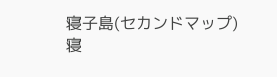寝子島(セカンドマップ)
寝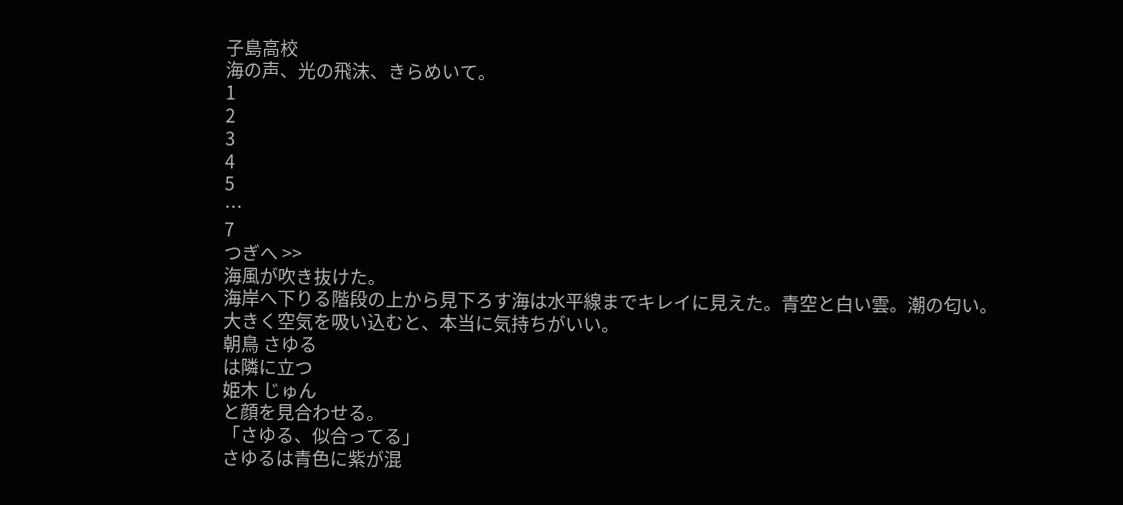子島高校
海の声、光の飛沫、きらめいて。
1
2
3
4
5
…
7
つぎへ >>
海風が吹き抜けた。
海岸へ下りる階段の上から見下ろす海は水平線までキレイに見えた。青空と白い雲。潮の匂い。
大きく空気を吸い込むと、本当に気持ちがいい。
朝鳥 さゆる
は隣に立つ
姫木 じゅん
と顔を見合わせる。
「さゆる、似合ってる」
さゆるは青色に紫が混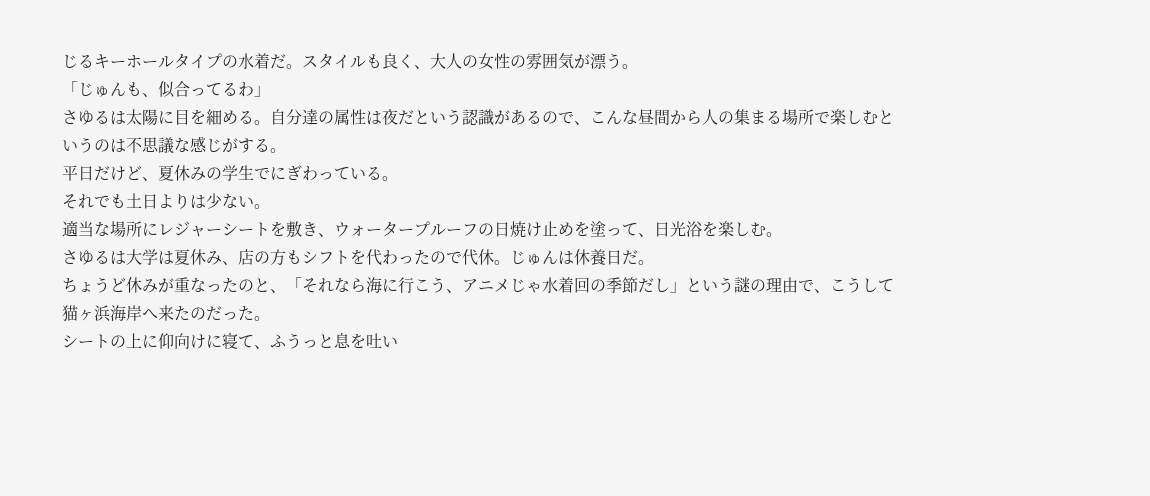じるキーホールタイプの水着だ。スタイルも良く、大人の女性の雰囲気が漂う。
「じゅんも、似合ってるわ」
さゆるは太陽に目を細める。自分達の属性は夜だという認識があるので、こんな昼間から人の集まる場所で楽しむというのは不思議な感じがする。
平日だけど、夏休みの学生でにぎわっている。
それでも土日よりは少ない。
適当な場所にレジャーシートを敷き、ウォータープルーフの日焼け止めを塗って、日光浴を楽しむ。
さゆるは大学は夏休み、店の方もシフトを代わったので代休。じゅんは休養日だ。
ちょうど休みが重なったのと、「それなら海に行こう、アニメじゃ水着回の季節だし」という謎の理由で、こうして猫ヶ浜海岸へ来たのだった。
シートの上に仰向けに寝て、ふうっと息を吐い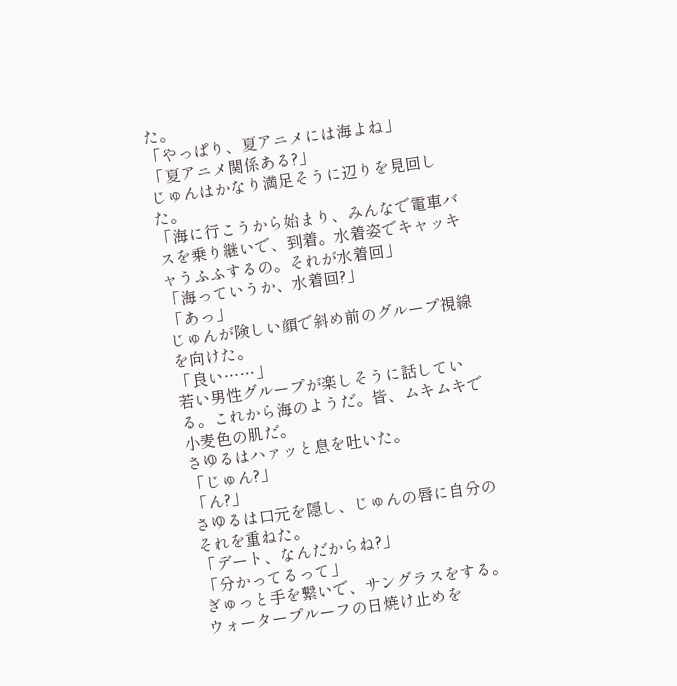た。
「やっぱり、夏アニメには海よね」
「夏アニメ関係ある?」
じゅんはかなり満足そうに辺りを見回した。
「海に行こうから始まり、みんなで電車バスを乗り継いで、到着。水着姿でキャッキャうふふするの。それが水着回」
「海っていうか、水着回?」
「あっ」
じゅんが険しい顔で斜め前のグループ視線を向けた。
「良い……」
若い男性グループが楽しそうに話している。これから海のようだ。皆、ムキムキで小麦色の肌だ。
さゆるはハァッと息を吐いた。
「じゅん?」
「ん?」
さゆるは口元を隠し、じゅんの唇に自分のそれを重ねた。
「デート、なんだからね?」
「分かってるって」
ぎゅっと手を繋いで、サングラスをする。ウォータープルーフの日焼け止めを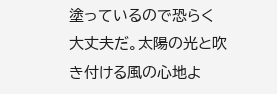塗っているので恐らく大丈夫だ。太陽の光と吹き付ける風の心地よ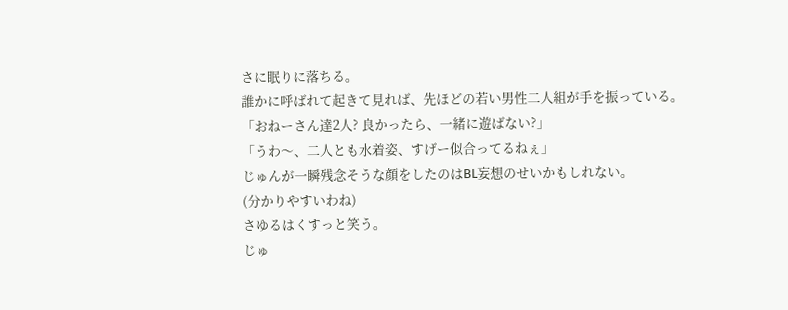さに眠りに落ちる。
誰かに呼ばれて起きて見れば、先ほどの若い男性二人組が手を振っている。
「おねーさん達2人? 良かったら、一緒に遊ばない?」
「うわ〜、二人とも水着姿、すげー似合ってるねぇ」
じゅんが一瞬残念そうな顔をしたのはBL妄想のせいかもしれない。
(分かりやすいわね)
さゆるはくすっと笑う。
じゅ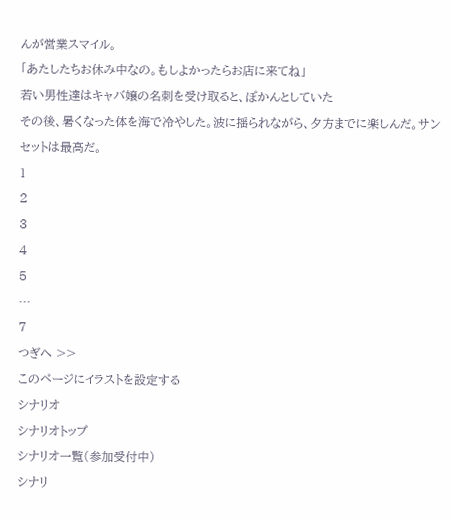んが営業スマイル。
「あたしたちお休み中なの。もしよかったらお店に来てね」
若い男性達はキャバ嬢の名刺を受け取ると、ぽかんとしていた
その後、暑くなった体を海で冷やした。波に揺られながら、夕方までに楽しんだ。サンセットは最高だ。
1
2
3
4
5
…
7
つぎへ >>
このページにイラストを設定する
シナリオ
シナリオトップ
シナリオ一覧(参加受付中)
シナリ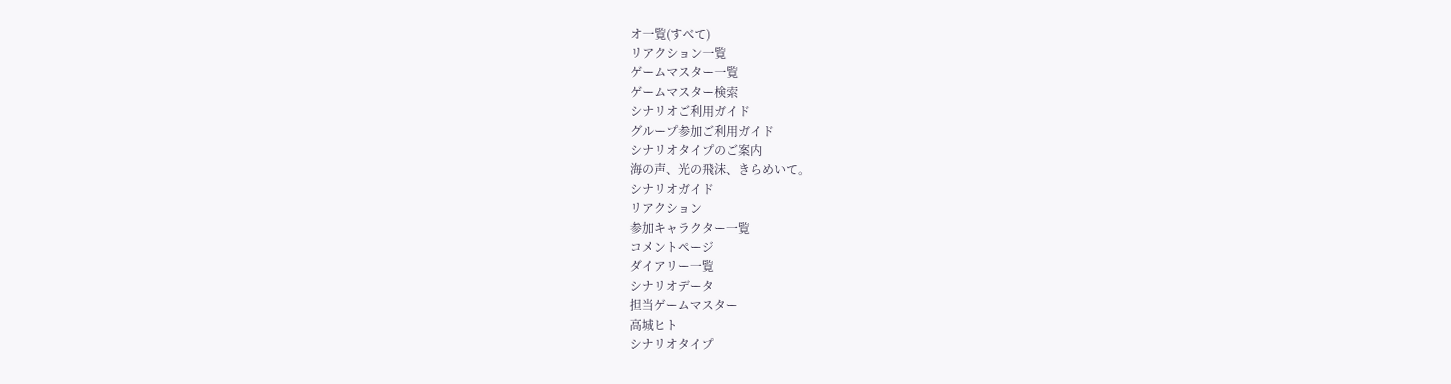オ一覧(すべて)
リアクション一覧
ゲームマスター一覧
ゲームマスター検索
シナリオご利用ガイド
グループ参加ご利用ガイド
シナリオタイプのご案内
海の声、光の飛沫、きらめいて。
シナリオガイド
リアクション
参加キャラクター一覧
コメントページ
ダイアリー一覧
シナリオデータ
担当ゲームマスター
高城ヒト
シナリオタイプ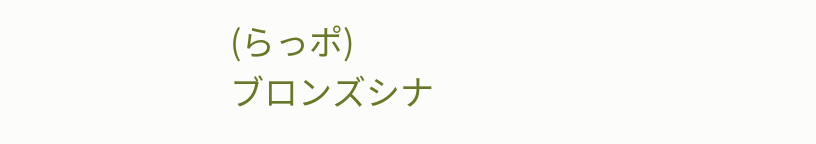(らっポ)
ブロンズシナ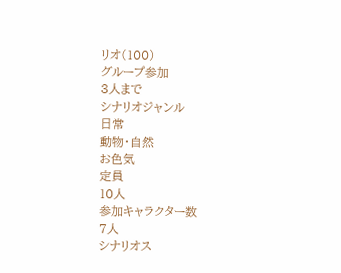リオ(100)
グループ参加
3人まで
シナリオジャンル
日常
動物・自然
お色気
定員
10人
参加キャラクター数
7人
シナリオス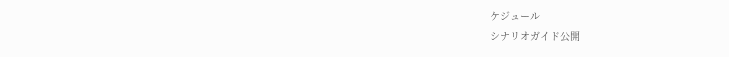ケジュール
シナリオガイド公開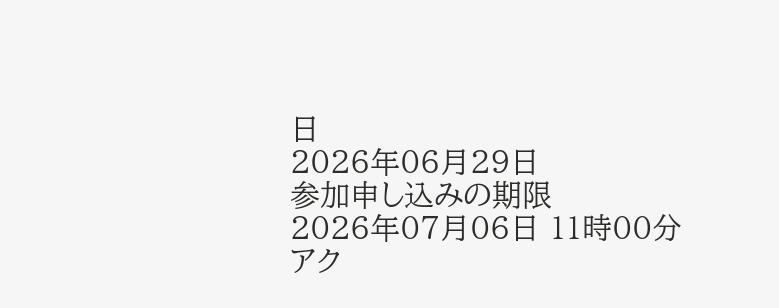日
2026年06月29日
参加申し込みの期限
2026年07月06日 11時00分
アク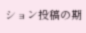ション投稿の期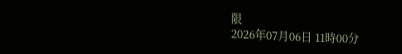限
2026年07月06日 11時00分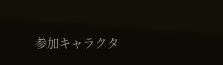参加キャラクタ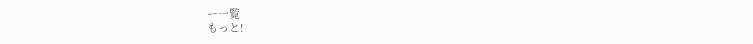ー一覧
もっと!